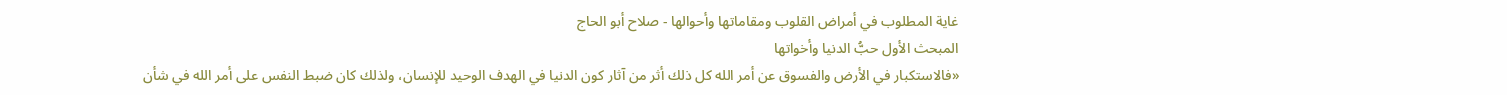غاية المطلوب في أمراض القلوب ومقاماتها وأحوالها - صلاح أبو الحاج
المبحث الأول حبُّ الدنيا وأخواتها
«فالاستكبار في الأرض والفسوق عن أمر الله كل ذلك أثر من آثار كون الدنيا في الهدف الوحيد للإنسان، ولذلك كان ضبط النفس على أمر الله في شأن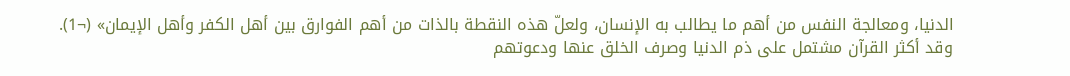الدنيا، ومعالجة النفس من أهم ما يطالب به الإنسان، ولعلّ هذه النقطة بالذات من أهم الفوارق بين أهل الكفر وأهل الإيمان» (¬1).
وقد أكثر القرآن مشتمل على ذم الدنيا وصرف الخلق عنها ودعوتهم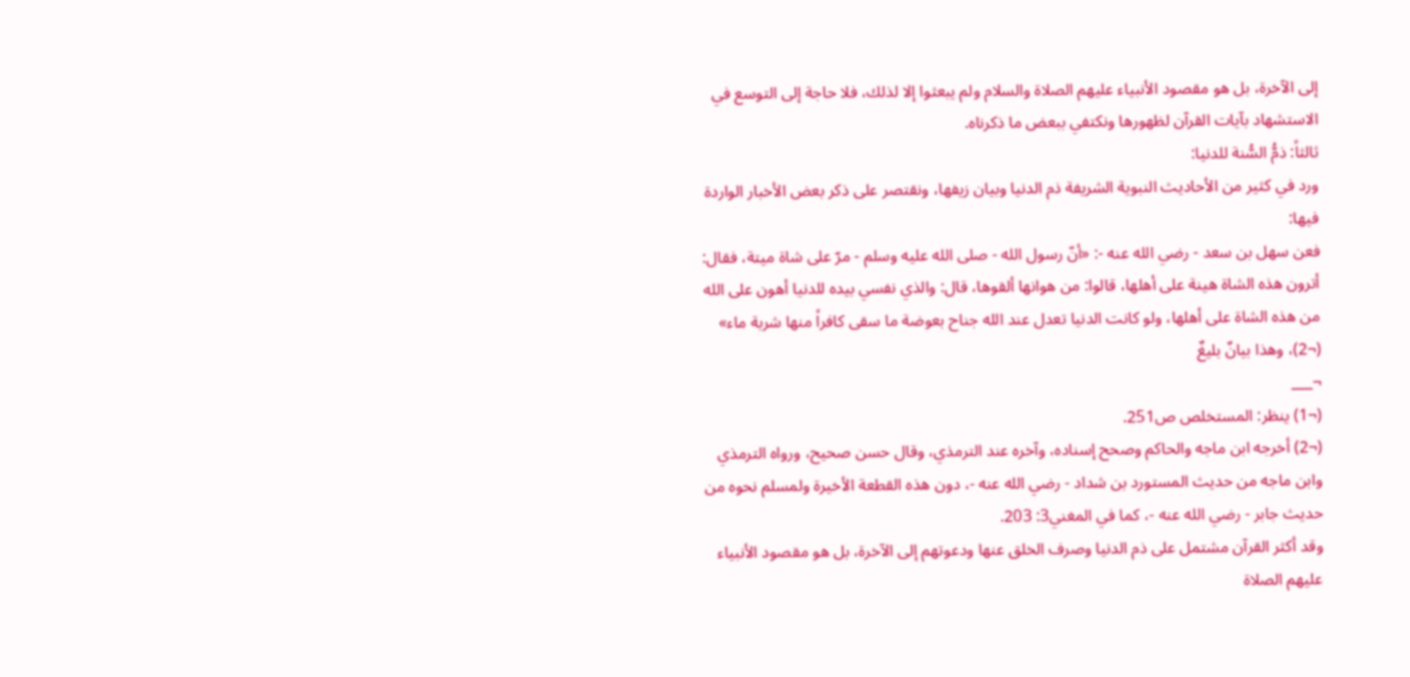إلى الآخرة، بل هو مقصود الأنبياء عليهم الصلاة والسلام ولم يبعثوا إلا لذلك، فلا حاجة إلى التوسع في الاستشهاد بآيات القرآن لظهورها ونكتفي ببعض ما ذكرناه.
ثالثاً: ذمُّ السُّنة للدنيا:
ورد في كثير من الأحاديث النبوية الشريفة ذم الدنيا وبيان زيفها، ونقتصر على ذكر بعض الأخبار الواردة فيها:
فعن سهل بن سعد - رضي الله عنه -: «أنّ رسول الله - صلى الله عليه وسلم - مرّ على شاة ميتة، فقال: أترون هذه الشاة هينة على أهلها، قالوا: من هوانها ألقوها، قال: والذي نفسي بيده للدنيا أهون على الله من هذه الشاة على أهلها، ولو كانت الدنيا تعدل عند الله جناح بعوضة ما سقى كافراً منها شربة ماء» (¬2)، وهذا بيانٌ بليغٌ
¬___
(¬1) ينظر: المستخلص ص251.
(¬2) أخرجه ابن ماجه والحاكم وصحح إسناده، وآخره عند الترمذي، وقال حسن صحيح، ورواه الترمذي وابن ماجه من حديث المستورد بن شداد - رضي الله عنه -، دون هذه القطعة الأخيرة ولمسلم نحوه من حديث جابر - رضي الله عنه -، كما في المغني3: 203.
وقد أكثر القرآن مشتمل على ذم الدنيا وصرف الخلق عنها ودعوتهم إلى الآخرة، بل هو مقصود الأنبياء عليهم الصلاة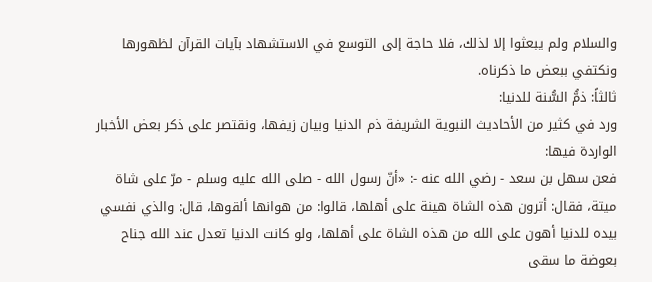والسلام ولم يبعثوا إلا لذلك، فلا حاجة إلى التوسع في الاستشهاد بآيات القرآن لظهورها ونكتفي ببعض ما ذكرناه.
ثالثاً: ذمُّ السُّنة للدنيا:
ورد في كثير من الأحاديث النبوية الشريفة ذم الدنيا وبيان زيفها، ونقتصر على ذكر بعض الأخبار الواردة فيها:
فعن سهل بن سعد - رضي الله عنه -: «أنّ رسول الله - صلى الله عليه وسلم - مرّ على شاة ميتة، فقال: أترون هذه الشاة هينة على أهلها، قالوا: من هوانها ألقوها، قال: والذي نفسي بيده للدنيا أهون على الله من هذه الشاة على أهلها، ولو كانت الدنيا تعدل عند الله جناح بعوضة ما سقى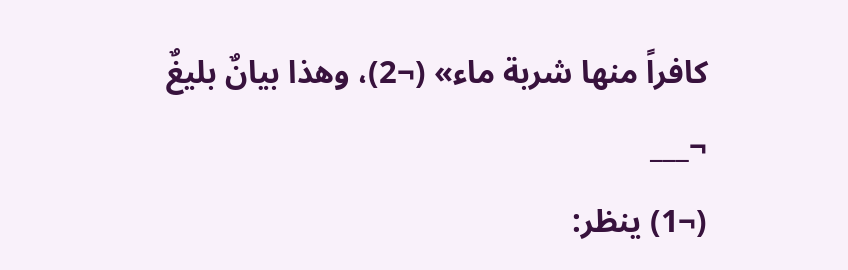كافراً منها شربة ماء» (¬2)، وهذا بيانٌ بليغٌ
¬___
(¬1) ينظر: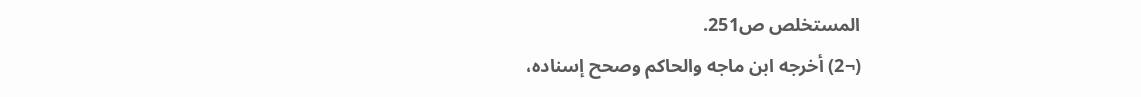المستخلص ص251.
(¬2) أخرجه ابن ماجه والحاكم وصحح إسناده،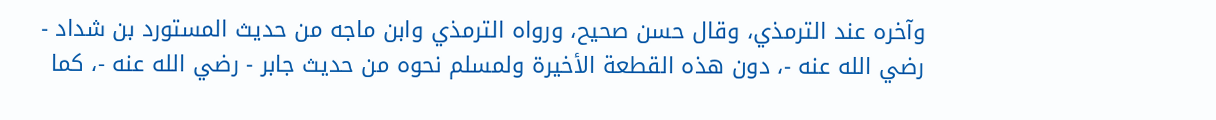وآخره عند الترمذي، وقال حسن صحيح، ورواه الترمذي وابن ماجه من حديث المستورد بن شداد - رضي الله عنه -، دون هذه القطعة الأخيرة ولمسلم نحوه من حديث جابر - رضي الله عنه -، كما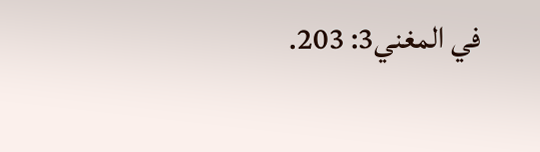في المغني3: 203.